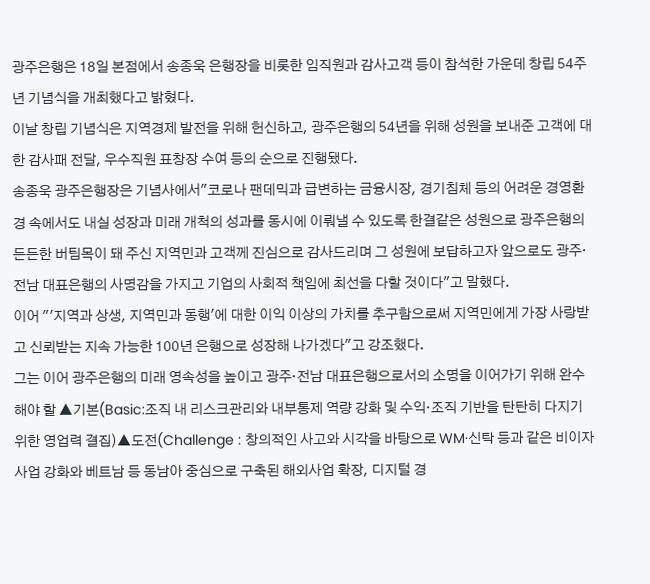광주은행은 18일 본점에서 송종욱 은행장을 비롯한 임직원과 감사고객 등이 참석한 가운데 창립 54주년 기념식을 개최했다고 밝혔다.
이날 창립 기념식은 지역경제 발전을 위해 헌신하고, 광주은행의 54년을 위해 성원을 보내준 고객에 대한 감사패 전달, 우수직원 표창장 수여 등의 순으로 진행됐다.
송종욱 광주은행장은 기념사에서"코로나 팬데믹과 급변하는 금융시장, 경기침체 등의 어려운 경영환경 속에서도 내실 성장과 미래 개척의 성과를 동시에 이뤄낼 수 있도록 한결같은 성원으로 광주은행의 든든한 버팀목이 돼 주신 지역민과 고객께 진심으로 감사드리며 그 성원에 보답하고자 앞으로도 광주·전남 대표은행의 사명감을 가지고 기업의 사회적 책임에 최선을 다할 것이다"고 말했다.
이어 "'지역과 상생, 지역민과 동행'에 대한 이익 이상의 가치를 추구함으로써 지역민에게 가장 사랑받고 신뢰받는 지속 가능한 100년 은행으로 성장해 나가겠다"고 강조했다.
그는 이어 광주은행의 미래 영속성을 높이고 광주·전남 대표은행으로서의 소명을 이어가기 위해 완수해야 할 ▲기본(Basic:조직 내 리스크관리와 내부통제 역량 강화 및 수익·조직 기반을 탄탄히 다지기 위한 영업력 결집)▲도전(Challenge : 창의적인 사고와 시각을 바탕으로 WM·신탁 등과 같은 비이자 사업 강화와 베트남 등 동남아 중심으로 구축된 해외사업 확장, 디지털 경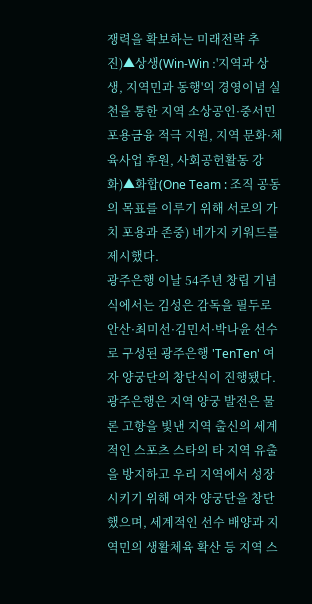쟁력을 확보하는 미래전략 추진)▲상생(Win-Win :'지역과 상생, 지역민과 동행'의 경영이념 실천을 통한 지역 소상공인·중서민 포용금융 적극 지원, 지역 문화·체육사업 후원, 사회공헌활동 강화)▲화합(One Team : 조직 공동의 목표를 이루기 위해 서로의 가치 포용과 존중) 네가지 키워드를 제시했다.
광주은행 이날 54주년 창립 기념식에서는 김성은 감독을 필두로 안산·최미선·김민서·박나윤 선수로 구성된 광주은행 'TenTen' 여자 양궁단의 창단식이 진행됐다.
광주은행은 지역 양궁 발전은 물론 고향을 빛낸 지역 출신의 세계적인 스포츠 스타의 타 지역 유출을 방지하고 우리 지역에서 성장시키기 위해 여자 양궁단을 창단했으며, 세계적인 선수 배양과 지역민의 생활체육 확산 등 지역 스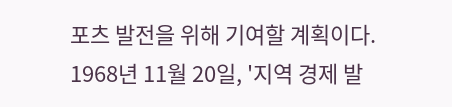포츠 발전을 위해 기여할 계획이다.
1968년 11월 20일, '지역 경제 발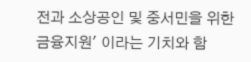전과 소상공인 및 중서민을 위한 금융지원' 이라는 기치와 함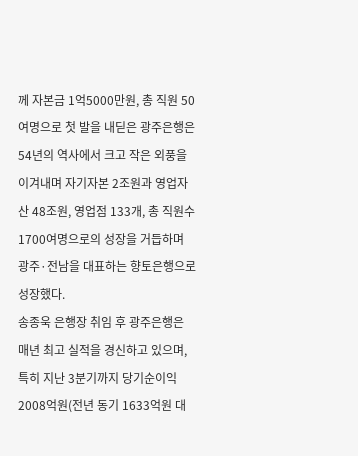께 자본금 1억5000만원, 총 직원 50여명으로 첫 발을 내딛은 광주은행은 54년의 역사에서 크고 작은 외풍을 이겨내며 자기자본 2조원과 영업자산 48조원, 영업점 133개, 총 직원수 1700여명으로의 성장을 거듭하며 광주·전남을 대표하는 향토은행으로 성장했다.
송종욱 은행장 취임 후 광주은행은 매년 최고 실적을 경신하고 있으며, 특히 지난 3분기까지 당기순이익 2008억원(전년 동기 1633억원 대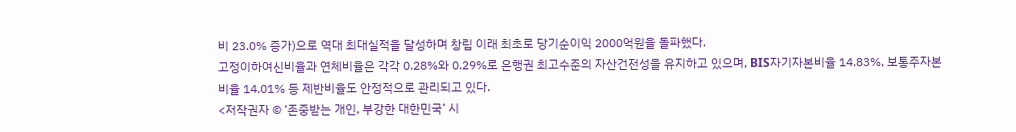비 23.0% 증가)으로 역대 최대실적을 달성하며 창립 이래 최초로 당기순이익 2000억원을 돌파했다.
고정이하여신비율과 연체비율은 각각 0.28%와 0.29%로 은행권 최고수준의 자산건전성을 유지하고 있으며, BIS자기자본비율 14.83%, 보통주자본비율 14.01% 등 제반비율도 안정적으로 관리되고 있다.
<저작권자 © ‘존중받는 개인, 부강한 대한민국’ 시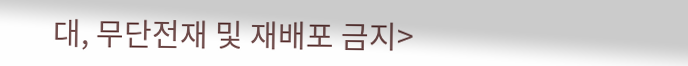대, 무단전재 및 재배포 금지>